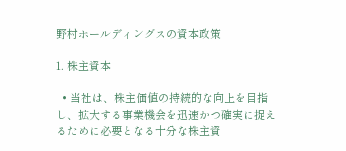野村ホールディングスの資本政策

1. 株主資本

  • 当社は、株主価値の持続的な向上を目指し、拡大する事業機会を迅速かつ確実に捉えるために必要となる十分な株主資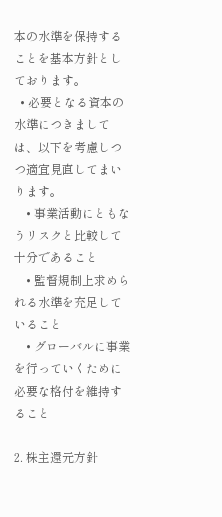本の水準を保持することを基本方針としております。
  • 必要となる資本の水準につきましては、以下を考慮しつつ適宜見直してまいります。
    • 事業活動にともなうリスクと比較して十分であること
    • 監督規制上求められる水準を充足していること
    • グローバルに事業を行っていくために必要な格付を維持すること

2. 株主還元方針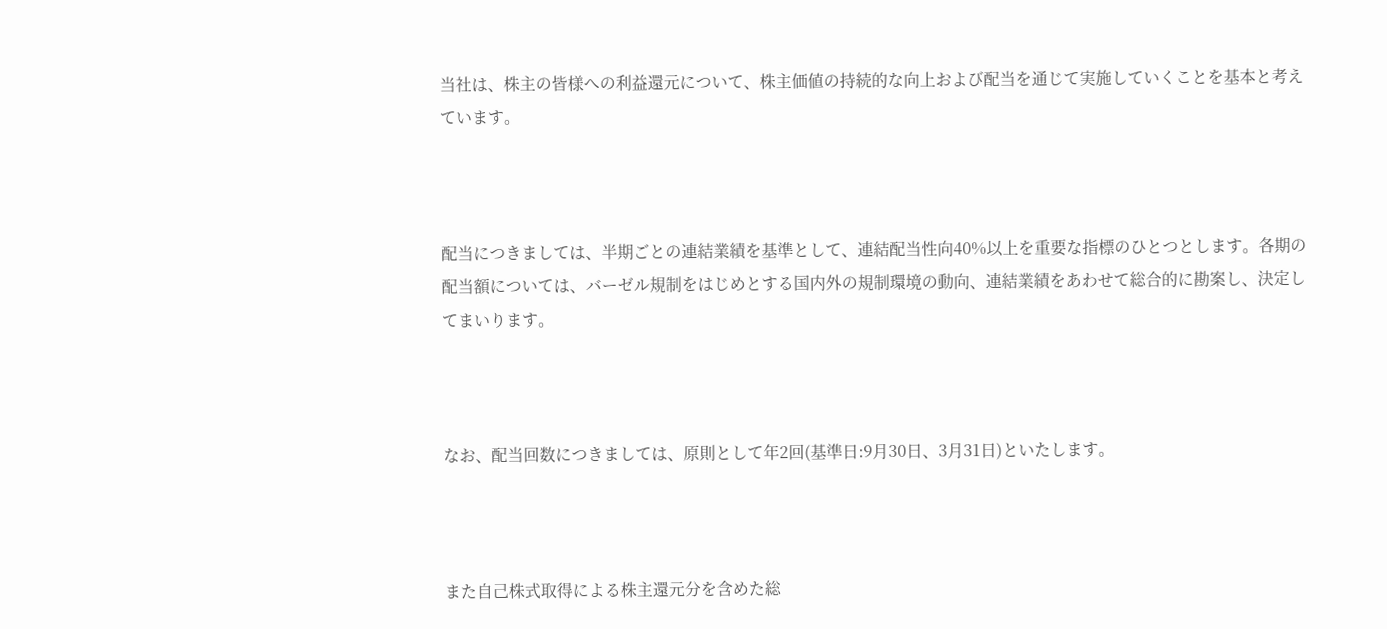当社は、株主の皆様への利益還元について、株主価値の持続的な向上および配当を通じて実施していくことを基本と考えています。



配当につきましては、半期ごとの連結業績を基準として、連結配当性向40%以上を重要な指標のひとつとします。各期の配当額については、バーゼル規制をはじめとする国内外の規制環境の動向、連結業績をあわせて総合的に勘案し、決定してまいります。



なお、配当回数につきましては、原則として年2回(基準日:9月30日、3月31日)といたします。



また自己株式取得による株主還元分を含めた総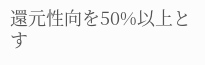還元性向を50%以上とす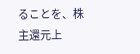ることを、株主還元上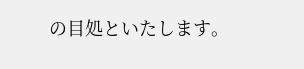の目処といたします。